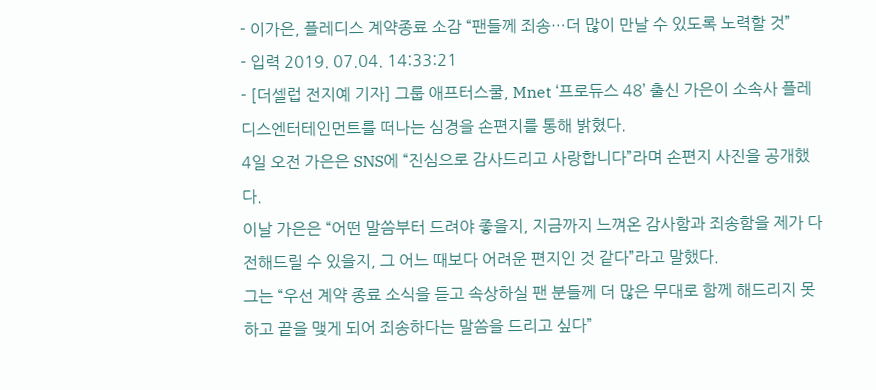- 이가은, 플레디스 계약종료 소감 “팬들께 죄송…더 많이 만날 수 있도록 노력할 것”
- 입력 2019. 07.04. 14:33:21
- [더셀럽 전지예 기자] 그룹 애프터스쿨, Mnet ‘프로듀스 48’ 출신 가은이 소속사 플레디스엔터테인먼트를 떠나는 심경을 손편지를 통해 밝혔다.
4일 오전 가은은 SNS에 “진심으로 감사드리고 사랑합니다”라며 손편지 사진을 공개했다.
이날 가은은 “어떤 말씀부터 드려야 좋을지, 지금까지 느껴온 감사함과 죄송함을 제가 다 전해드릴 수 있을지, 그 어느 때보다 어려운 편지인 것 같다”라고 말했다.
그는 “우선 계약 종료 소식을 듣고 속상하실 팬 분들께 더 많은 무대로 함께 해드리지 못하고 끝을 맺게 되어 죄송하다는 말씀을 드리고 싶다”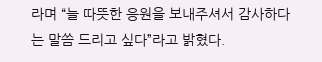라며 “늘 따뜻한 응원을 보내주셔서 감사하다는 말씀 드리고 싶다”라고 밝혔다.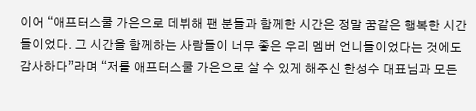이어 “애프터스쿨 가은으로 데뷔해 팬 분들과 함께한 시간은 정말 꿈같은 행복한 시간들이었다. 그 시간을 함께하는 사람들이 너무 좋은 우리 멤버 언니들이었다는 것에도 감사하다”라며 “저를 애프터스쿨 가은으로 살 수 있게 해주신 한성수 대표님과 모든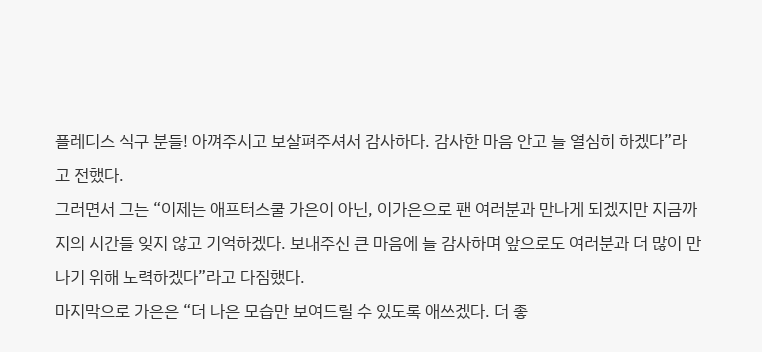플레디스 식구 분들! 아껴주시고 보살펴주셔서 감사하다. 감사한 마음 안고 늘 열심히 하겠다”라고 전했다.
그러면서 그는 “이제는 애프터스쿨 가은이 아닌, 이가은으로 팬 여러분과 만나게 되겠지만 지금까지의 시간들 잊지 않고 기억하겠다. 보내주신 큰 마음에 늘 감사하며 앞으로도 여러분과 더 많이 만나기 위해 노력하겠다”라고 다짐했다.
마지막으로 가은은 “더 나은 모습만 보여드릴 수 있도록 애쓰겠다. 더 좋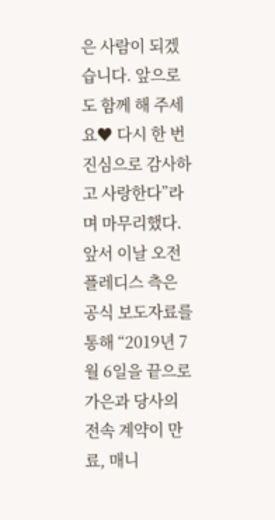은 사람이 되겠습니다. 앞으로도 함께 해 주세요♥ 다시 한 번 진심으로 감사하고 사랑한다”라며 마무리했다.
앞서 이날 오전 플레디스 측은 공식 보도자료를 통해 “2019년 7월 6일을 끝으로 가은과 당사의 전속 계약이 만료, 매니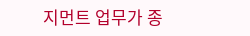지먼트 업무가 종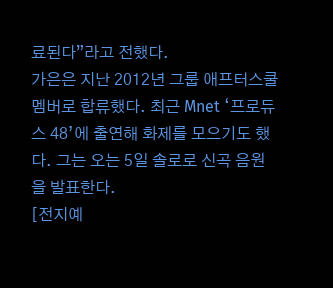료된다”라고 전했다.
가은은 지난 2012년 그룹 애프터스쿨 멤버로 합류했다. 최근 Mnet ‘프로듀스 48’에 출연해 화제를 모으기도 했다. 그는 오는 5일 솔로로 신곡 음원을 발표한다.
[전지예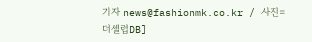기자 news@fashionmk.co.kr / 사진=더셀럽DB]